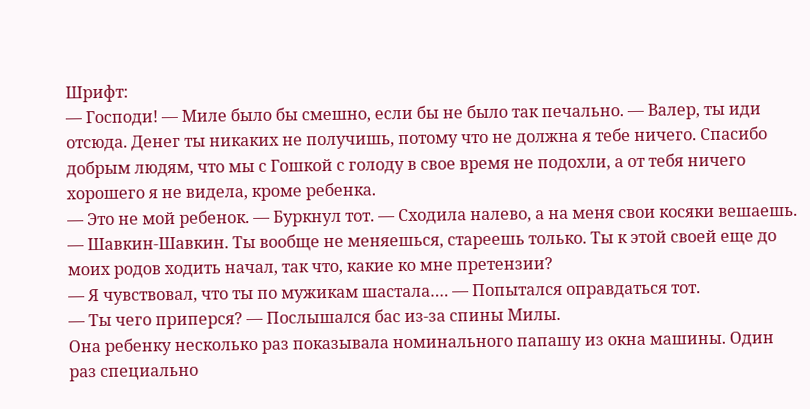Шрифт:
— Господи! — Миле было бы смешно, если бы не было так печально. — Валер, ты иди отсюда. Денег ты никаких не получишь, потому что не должна я тебе ничего. Спасибо добрым людям, что мы с Гошкой с голоду в свое время не подохли, а от тебя ничего хорошего я не видела, кроме ребенка.
— Это не мой ребенок. — Буркнул тот. — Сходила налево, а на меня свои косяки вешаешь.
— Шавкин-Шавкин. Ты вообще не меняешься, стареешь только. Ты к этой своей еще до моих родов ходить начал, так что, какие ко мне претензии?
— Я чувствовал, что ты по мужикам шастала…. — Попытался оправдаться тот.
— Ты чего приперся? — Послышался бас из-за спины Милы.
Она ребенку несколько раз показывала номинального папашу из окна машины. Один раз специально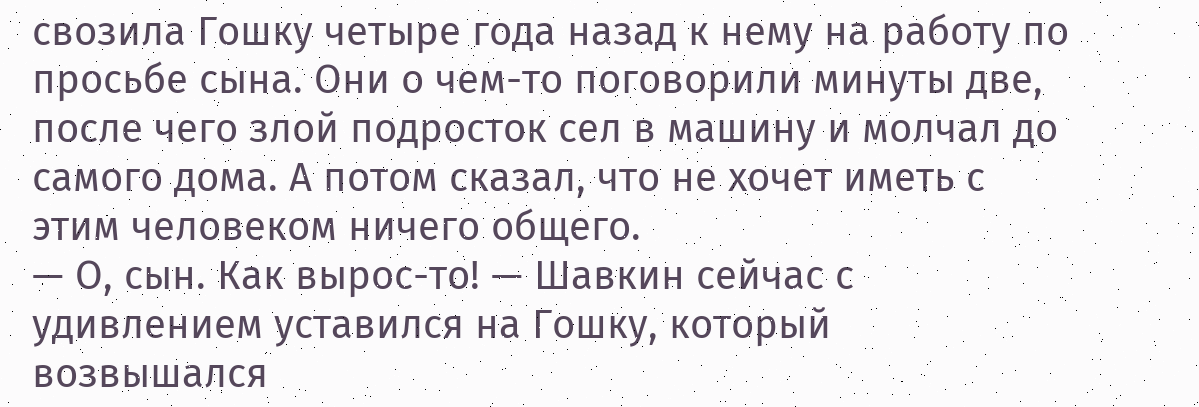свозила Гошку четыре года назад к нему на работу по просьбе сына. Они о чем-то поговорили минуты две, после чего злой подросток сел в машину и молчал до самого дома. А потом сказал, что не хочет иметь с этим человеком ничего общего.
— О, сын. Как вырос-то! — Шавкин сейчас с удивлением уставился на Гошку, который возвышался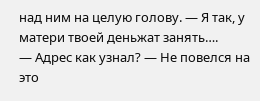над ним на целую голову. — Я так, у матери твоей деньжат занять….
— Адрес как узнал? — Не повелся на это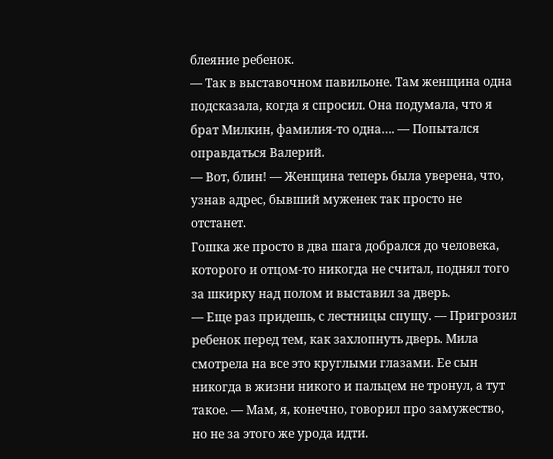блеяние ребенок.
— Так в выставочном павильоне. Там женщина одна подсказала, когда я спросил. Она подумала, что я брат Милкин, фамилия-то одна…. — Попытался оправдаться Валерий.
— Вот, блин! — Женщина теперь была уверена, что, узнав адрес, бывший муженек так просто не отстанет.
Гошка же просто в два шага добрался до человека, которого и отцом-то никогда не считал, поднял того за шкирку над полом и выставил за дверь.
— Еще раз придешь, с лестницы спущу. — Пригрозил ребенок перед тем, как захлопнуть дверь. Мила смотрела на все это круглыми глазами. Ее сын никогда в жизни никого и пальцем не тронул, а тут такое. — Мам, я, конечно, говорил про замужество, но не за этого же урода идти.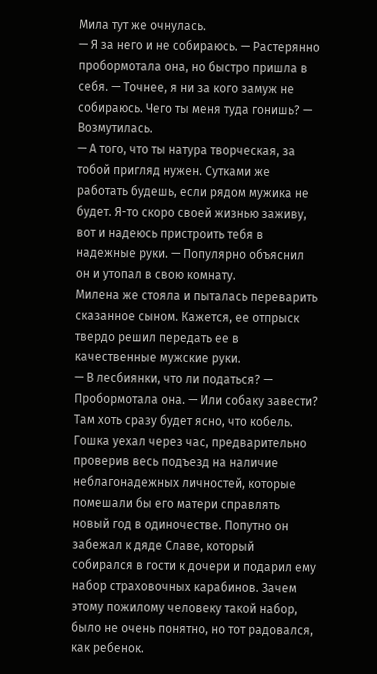Мила тут же очнулась.
— Я за него и не собираюсь. — Растерянно пробормотала она, но быстро пришла в себя. — Точнее, я ни за кого замуж не собираюсь. Чего ты меня туда гонишь? — Возмутилась.
— А того, что ты натура творческая, за тобой пригляд нужен. Сутками же работать будешь, если рядом мужика не будет. Я-то скоро своей жизнью заживу, вот и надеюсь пристроить тебя в надежные руки. — Популярно объяснил он и утопал в свою комнату.
Милена же стояла и пыталась переварить сказанное сыном. Кажется, ее отпрыск твердо решил передать ее в качественные мужские руки.
— В лесбиянки, что ли податься? — Пробормотала она. — Или собаку завести? Там хоть сразу будет ясно, что кобель.
Гошка уехал через час, предварительно проверив весь подъезд на наличие неблагонадежных личностей, которые помешали бы его матери справлять новый год в одиночестве. Попутно он забежал к дяде Славе, который собирался в гости к дочери и подарил ему набор страховочных карабинов. Зачем этому пожилому человеку такой набор, было не очень понятно, но тот радовался, как ребенок.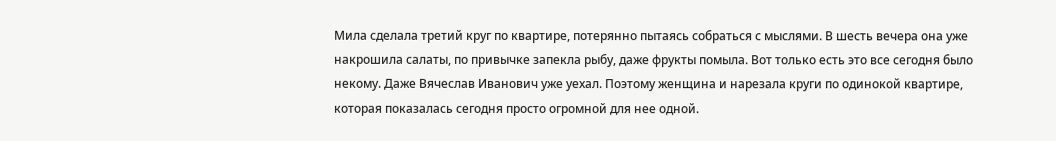Мила сделала третий круг по квартире, потерянно пытаясь собраться с мыслями. В шесть вечера она уже накрошила салаты, по привычке запекла рыбу, даже фрукты помыла. Вот только есть это все сегодня было некому. Даже Вячеслав Иванович уже уехал. Поэтому женщина и нарезала круги по одинокой квартире, которая показалась сегодня просто огромной для нее одной.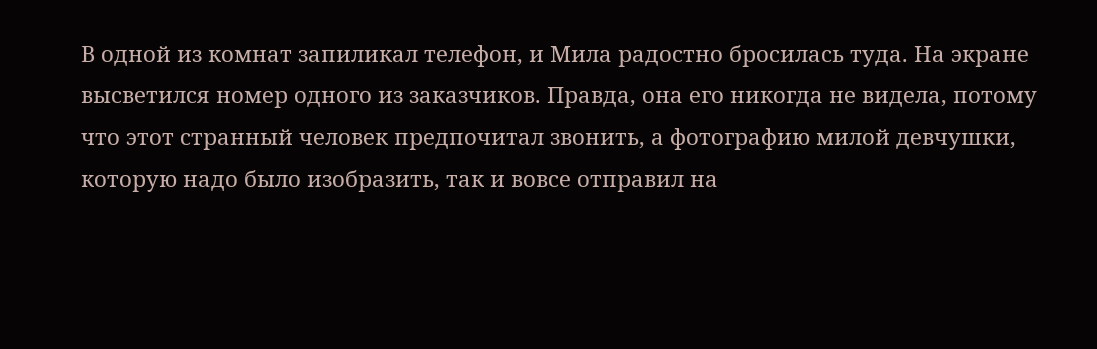В одной из комнат запиликал телефон, и Мила радостно бросилась туда. На экране высветился номер одного из заказчиков. Правда, она его никогда не видела, потому что этот странный человек предпочитал звонить, а фотографию милой девчушки, которую надо было изобразить, так и вовсе отправил на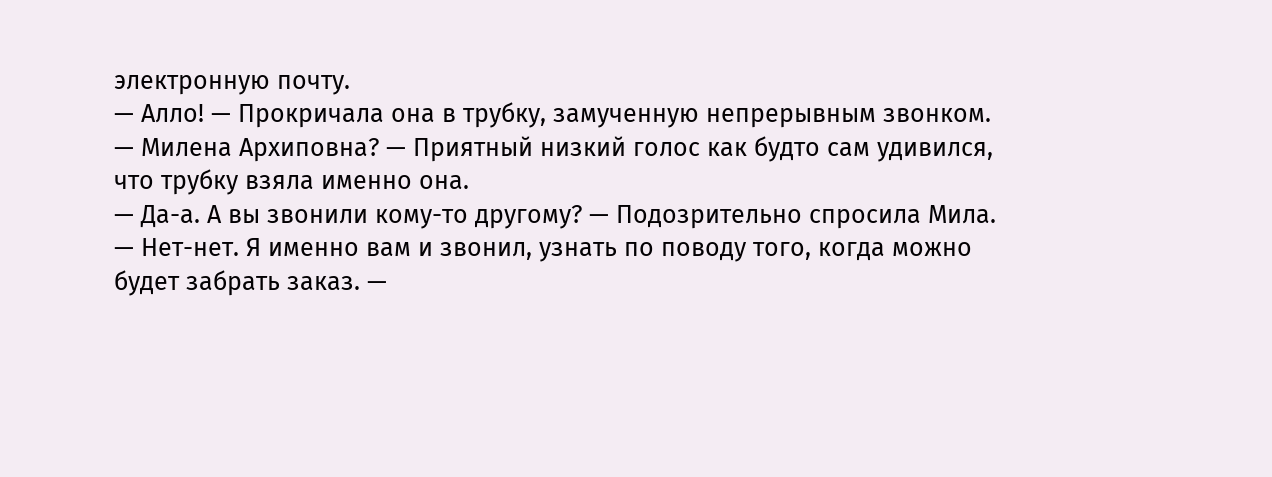электронную почту.
— Алло! — Прокричала она в трубку, замученную непрерывным звонком.
— Милена Архиповна? — Приятный низкий голос как будто сам удивился, что трубку взяла именно она.
— Да-а. А вы звонили кому-то другому? — Подозрительно спросила Мила.
— Нет-нет. Я именно вам и звонил, узнать по поводу того, когда можно будет забрать заказ. —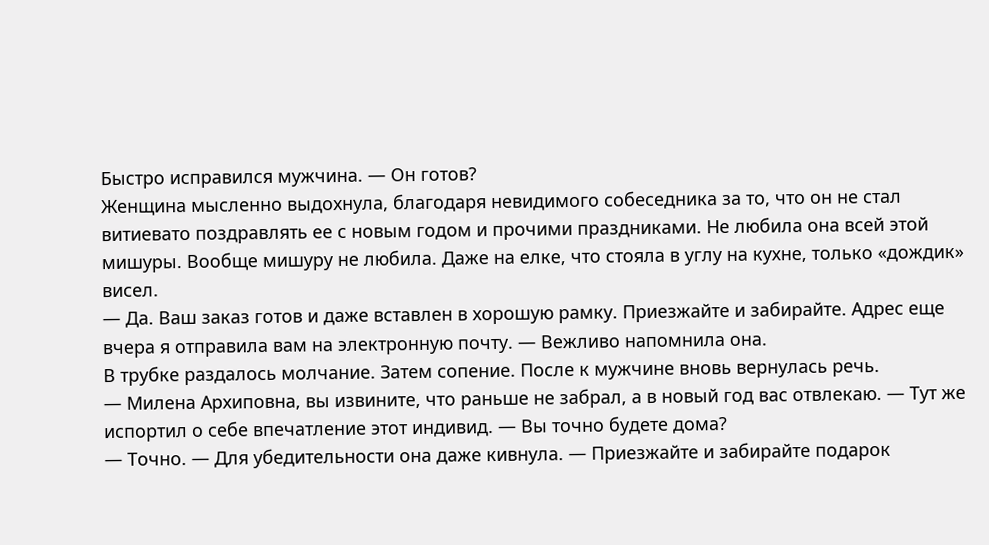Быстро исправился мужчина. — Он готов?
Женщина мысленно выдохнула, благодаря невидимого собеседника за то, что он не стал витиевато поздравлять ее с новым годом и прочими праздниками. Не любила она всей этой мишуры. Вообще мишуру не любила. Даже на елке, что стояла в углу на кухне, только «дождик» висел.
— Да. Ваш заказ готов и даже вставлен в хорошую рамку. Приезжайте и забирайте. Адрес еще вчера я отправила вам на электронную почту. — Вежливо напомнила она.
В трубке раздалось молчание. Затем сопение. После к мужчине вновь вернулась речь.
— Милена Архиповна, вы извините, что раньше не забрал, а в новый год вас отвлекаю. — Тут же испортил о себе впечатление этот индивид. — Вы точно будете дома?
— Точно. — Для убедительности она даже кивнула. — Приезжайте и забирайте подарок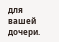для вашей дочери.